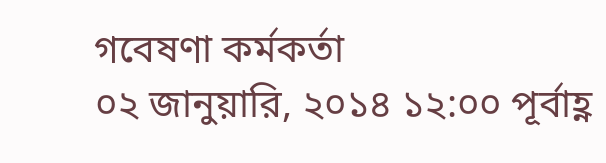গবেষণা কর্মকর্তা
০২ জানুয়ারি, ২০১৪ ১২:০০ পূর্বাহ্ণ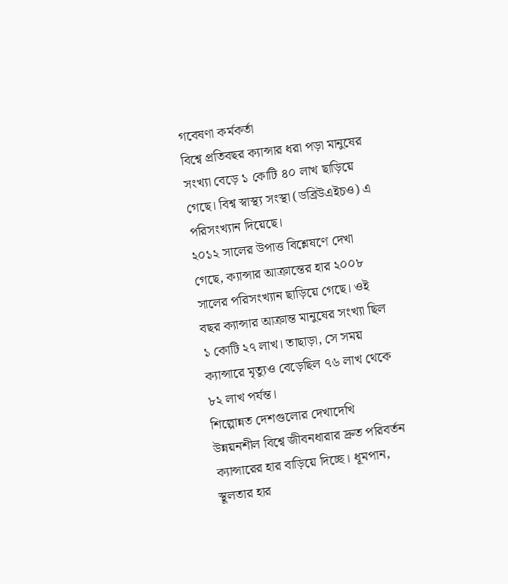গবেষণা কর্মকর্তা
বিশ্বে প্রতিবছর ক্যান্সার ধরা পড়া মানুষের সংখ্যা বেড়ে ১ কোটি ৪০ লাখ ছাড়িয়ে গেছে। বিশ্ব স্বাস্থ্য সংস্থা (ডব্রিউএইচও) এ পরিসংখ্যান দিয়েছে।
২০১২ সালের উপাত্ত বিশ্লেষণে দেখা গেছে, ক্যান্সার আক্রান্তের হার ২০০৮ সালের পরিসংখ্যান ছাড়িয়ে গেছে। ওই বছর ক্যান্সার আক্রান্ত মানুষের সংখ্যা ছিল ১ কোটি ২৭ লাখ। তাছাড়া, সে সময় ক্যান্সারে মৃত্যুও বেড়েছিল ৭৬ লাখ থেকে ৮২ লাখ পর্যন্ত।
শিল্পোন্নত দেশগুলোর দেখাদেখি উন্নয়নশীল বিশ্বে জীবনধারার দ্রুত পরিবর্তন ক্যান্সারের হার বাড়িয়ে দিচ্ছে। ধূমপান, স্থূলতার হার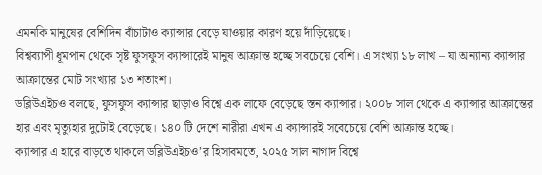এমনকি মানুষের বেশিদিন বাঁচাটাও ক্যান্সার বেড়ে যাওয়ার কারণ হয়ে দাঁড়িয়েছে।
বিশ্বব্যাপী ধূমপান থেকে সৃষ্ট ফুসফুস ক্যান্সারেই মানুষ আক্রান্ত হচ্ছে সবচেয়ে বেশি। এ সংখ্যা ১৮ লাখ – যা অন্যান্য ক্যান্সার আক্রান্তের মোট সংখ্যার ১৩ শতাংশ।
ডব্লিউএইচও বলছে, ফুসফুস ক্যান্সার ছাড়াও বিশ্বে এক লাফে বেড়েছে স্তন ক্যান্সার। ২০০৮ সাল থেকে এ ক্যান্সার আক্রান্তের হার এবং মৃত্যুহার দুটোই বেড়েছে। ১৪০ টি দেশে নারীরা এখন এ ক্যান্সারই সবেচেয়ে বেশি আক্রান্ত হচ্ছে।
ক্যান্সার এ হারে বাড়তে থাকলে ডব্লিউএইচও’র হিসাবমতে, ২০২৫ সাল নাগাদ বিশ্বে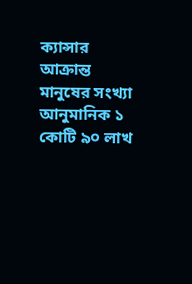ক্যান্সার আক্রান্ত মানুষের সংখ্যা আনুমানিক ১ কোটি ৯০ লাখ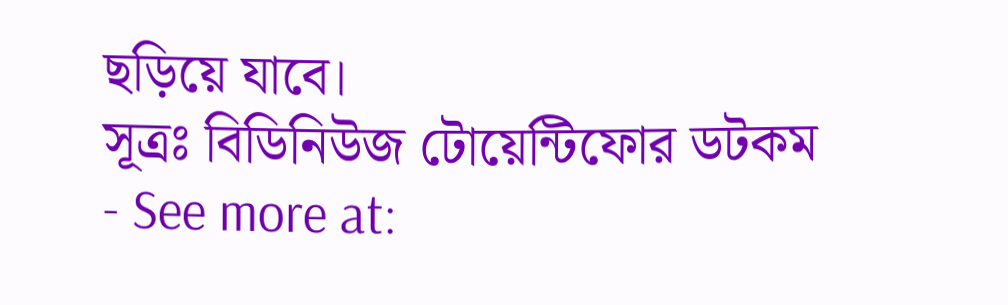ছড়িয়ে যাবে।
সূত্রঃ বিডিনিউজ টোয়েন্টিফোর ডটকম
- See more at: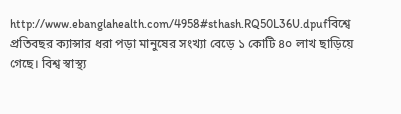http://www.ebanglahealth.com/4958#sthash.RQ50L36U.dpufবিশ্বে প্রতিবছর ক্যান্সার ধরা পড়া মানুষের সংখ্যা বেড়ে ১ কোটি ৪০ লাখ ছাড়িয়ে গেছে। বিশ্ব স্বাস্থ্য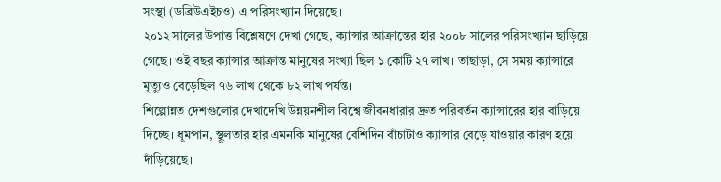সংস্থা (ডব্রিউএইচও) এ পরিসংখ্যান দিয়েছে।
২০১২ সালের উপাত্ত বিশ্লেষণে দেখা গেছে, ক্যান্সার আক্রান্তের হার ২০০৮ সালের পরিসংখ্যান ছাড়িয়ে গেছে। ওই বছর ক্যান্সার আক্রান্ত মানুষের সংখ্যা ছিল ১ কোটি ২৭ লাখ। তাছাড়া, সে সময় ক্যান্সারে মৃত্যুও বেড়েছিল ৭৬ লাখ থেকে ৮২ লাখ পর্যন্ত।
শিল্পোন্নত দেশগুলোর দেখাদেখি উন্নয়নশীল বিশ্বে জীবনধারার দ্রুত পরিবর্তন ক্যান্সারের হার বাড়িয়ে দিচ্ছে। ধূমপান, স্থূলতার হার এমনকি মানুষের বেশিদিন বাঁচাটাও ক্যান্সার বেড়ে যাওয়ার কারণ হয়ে দাঁড়িয়েছে।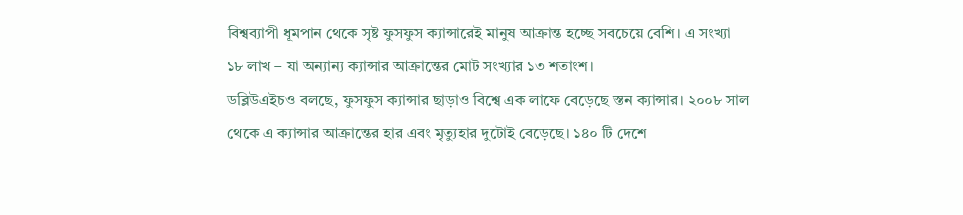বিশ্বব্যাপী ধূমপান থেকে সৃষ্ট ফুসফুস ক্যান্সারেই মানুষ আক্রান্ত হচ্ছে সবচেয়ে বেশি। এ সংখ্যা ১৮ লাখ – যা অন্যান্য ক্যান্সার আক্রান্তের মোট সংখ্যার ১৩ শতাংশ।
ডব্লিউএইচও বলছে, ফুসফুস ক্যান্সার ছাড়াও বিশ্বে এক লাফে বেড়েছে স্তন ক্যান্সার। ২০০৮ সাল থেকে এ ক্যান্সার আক্রান্তের হার এবং মৃত্যুহার দুটোই বেড়েছে। ১৪০ টি দেশে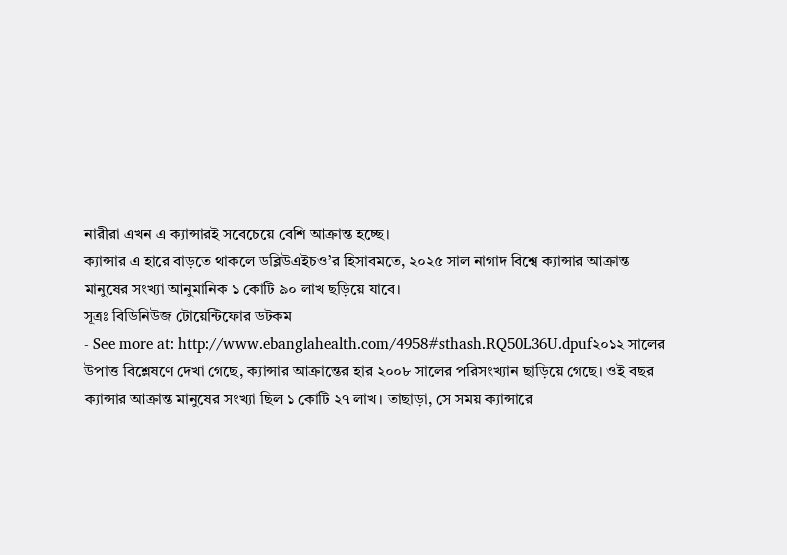নারীরা এখন এ ক্যান্সারই সবেচেয়ে বেশি আক্রান্ত হচ্ছে।
ক্যান্সার এ হারে বাড়তে থাকলে ডব্লিউএইচও’র হিসাবমতে, ২০২৫ সাল নাগাদ বিশ্বে ক্যান্সার আক্রান্ত মানুষের সংখ্যা আনুমানিক ১ কোটি ৯০ লাখ ছড়িয়ে যাবে।
সূত্রঃ বিডিনিউজ টোয়েন্টিফোর ডটকম
- See more at: http://www.ebanglahealth.com/4958#sthash.RQ50L36U.dpuf২০১২ সালের উপাত্ত বিশ্লেষণে দেখা গেছে, ক্যান্সার আক্রান্তের হার ২০০৮ সালের পরিসংখ্যান ছাড়িয়ে গেছে। ওই বছর ক্যান্সার আক্রান্ত মানুষের সংখ্যা ছিল ১ কোটি ২৭ লাখ। তাছাড়া, সে সময় ক্যান্সারে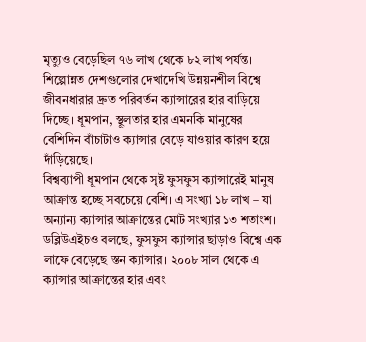মৃত্যুও বেড়েছিল ৭৬ লাখ থেকে ৮২ লাখ পর্যন্ত।
শিল্পোন্নত দেশগুলোর দেখাদেখি উন্নয়নশীল বিশ্বে জীবনধারার দ্রুত পরিবর্তন ক্যান্সারের হার বাড়িয়ে দিচ্ছে। ধূমপান, স্থূলতার হার এমনকি মানুষের বেশিদিন বাঁচাটাও ক্যান্সার বেড়ে যাওয়ার কারণ হয়ে দাঁড়িয়েছে।
বিশ্বব্যাপী ধূমপান থেকে সৃষ্ট ফুসফুস ক্যান্সারেই মানুষ আক্রান্ত হচ্ছে সবচেয়ে বেশি। এ সংখ্যা ১৮ লাখ – যা অন্যান্য ক্যান্সার আক্রান্তের মোট সংখ্যার ১৩ শতাংশ।
ডব্লিউএইচও বলছে, ফুসফুস ক্যান্সার ছাড়াও বিশ্বে এক লাফে বেড়েছে স্তন ক্যান্সার। ২০০৮ সাল থেকে এ ক্যান্সার আক্রান্তের হার এবং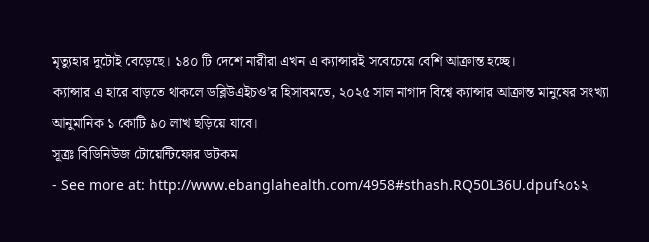মৃত্যুহার দুটোই বেড়েছে। ১৪০ টি দেশে নারীরা এখন এ ক্যান্সারই সবেচেয়ে বেশি আক্রান্ত হচ্ছে।
ক্যান্সার এ হারে বাড়তে থাকলে ডব্লিউএইচও’র হিসাবমতে, ২০২৫ সাল নাগাদ বিশ্বে ক্যান্সার আক্রান্ত মানুষের সংখ্যা আনুমানিক ১ কোটি ৯০ লাখ ছড়িয়ে যাবে।
সূত্রঃ বিডিনিউজ টোয়েন্টিফোর ডটকম
- See more at: http://www.ebanglahealth.com/4958#sthash.RQ50L36U.dpuf২০১২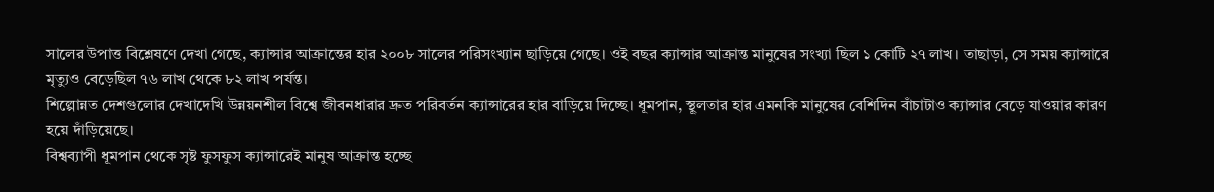সালের উপাত্ত বিশ্লেষণে দেখা গেছে, ক্যান্সার আক্রান্তের হার ২০০৮ সালের পরিসংখ্যান ছাড়িয়ে গেছে। ওই বছর ক্যান্সার আক্রান্ত মানুষের সংখ্যা ছিল ১ কোটি ২৭ লাখ। তাছাড়া, সে সময় ক্যান্সারে মৃত্যুও বেড়েছিল ৭৬ লাখ থেকে ৮২ লাখ পর্যন্ত।
শিল্পোন্নত দেশগুলোর দেখাদেখি উন্নয়নশীল বিশ্বে জীবনধারার দ্রুত পরিবর্তন ক্যান্সারের হার বাড়িয়ে দিচ্ছে। ধূমপান, স্থূলতার হার এমনকি মানুষের বেশিদিন বাঁচাটাও ক্যান্সার বেড়ে যাওয়ার কারণ হয়ে দাঁড়িয়েছে।
বিশ্বব্যাপী ধূমপান থেকে সৃষ্ট ফুসফুস ক্যান্সারেই মানুষ আক্রান্ত হচ্ছে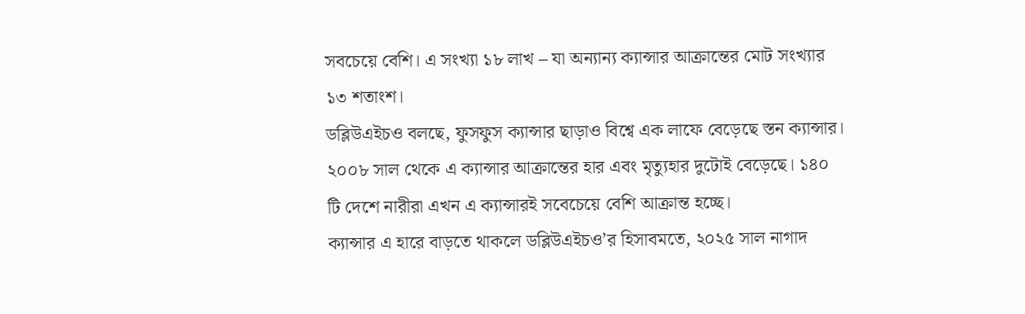সবচেয়ে বেশি। এ সংখ্যা ১৮ লাখ – যা অন্যান্য ক্যান্সার আক্রান্তের মোট সংখ্যার ১৩ শতাংশ।
ডব্লিউএইচও বলছে, ফুসফুস ক্যান্সার ছাড়াও বিশ্বে এক লাফে বেড়েছে স্তন ক্যান্সার। ২০০৮ সাল থেকে এ ক্যান্সার আক্রান্তের হার এবং মৃত্যুহার দুটোই বেড়েছে। ১৪০ টি দেশে নারীরা এখন এ ক্যান্সারই সবেচেয়ে বেশি আক্রান্ত হচ্ছে।
ক্যান্সার এ হারে বাড়তে থাকলে ডব্লিউএইচও’র হিসাবমতে, ২০২৫ সাল নাগাদ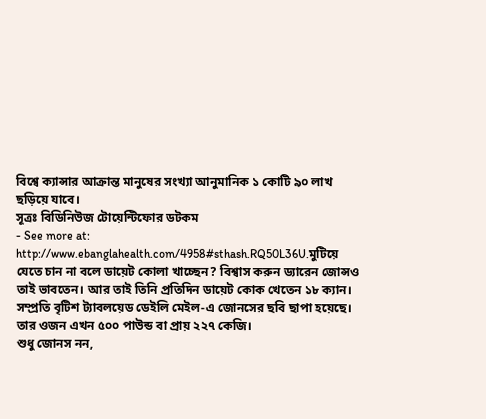বিশ্বে ক্যান্সার আক্রান্ত মানুষের সংখ্যা আনুমানিক ১ কোটি ৯০ লাখ ছড়িয়ে যাবে।
সূত্রঃ বিডিনিউজ টোয়েন্টিফোর ডটকম
- See more at: http://www.ebanglahealth.com/4958#sthash.RQ50L36U.মুটিয়ে যেতে চান না বলে ডায়েট কোলা খাচ্ছেন? বিশ্বাস করুন ড্যারেন জোন্সও তাই ভাবতেন। আর তাই তিনি প্রতিদিন ডায়েট কোক খেতেন ১৮ ক্যান। সম্প্রতি বৃটিশ ট্যাবলয়েড ডেইলি মেইল-এ জোনসের ছবি ছাপা হয়েছে। তার ওজন এখন ৫০০ পাউন্ড বা প্রায় ২২৭ কেজি।
শুধু জোনস নন,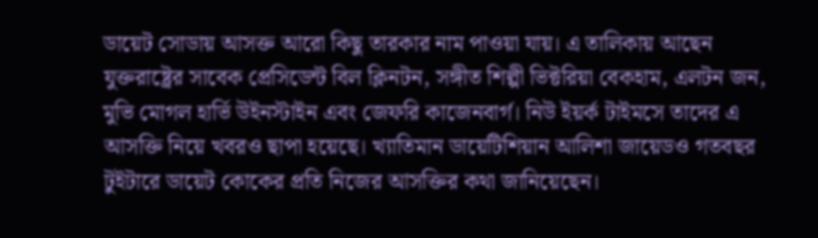ডায়েট সোডায় আসক্ত আরো কিছু তারকার নাম পাওয়া যায়। এ তালিকায় আছেন যুক্তরাষ্ট্রের সাবেক প্রেসিডেন্ট বিল ক্লিনটন, সঙ্গীত শিল্পী ভিক্টরিয়া বেকহাম, এলটন জন, মুভি মোগল হার্ভি উইনস্টাইন এবং জেফরি কাজেনবার্গ। নিউ ইয়র্ক টাইমসে তাদের এ আসক্তি নিয়ে খবরও ছাপা হয়েছে। খ্যাতিমান ডায়েটিশিয়ান আলিশা জায়েডও গতবছর টুইটারে ডায়েট কোকের প্রতি নিজের আসক্তির কথা জানিয়েছেন।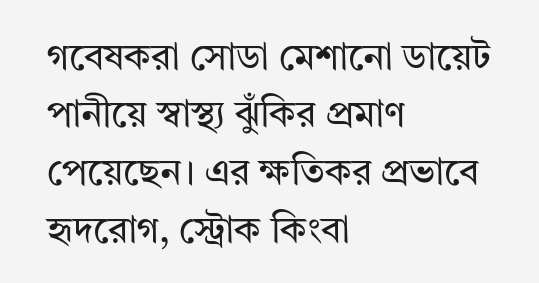গবেষকরা সোডা মেশানো ডায়েট পানীয়ে স্বাস্থ্য ঝুঁকির প্রমাণ পেয়েছেন। এর ক্ষতিকর প্রভাবে হৃদরোগ, স্ট্রোক কিংবা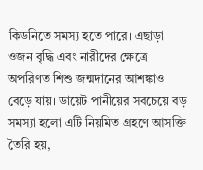কিডনিতে সমস্য হতে পারে। এছাড়া ওজন বৃদ্ধি এবং নারীদের ক্ষেত্রে অপরিণত শিশু জন্মদানের আশঙ্কাও বেড়ে যায়। ডায়েট পানীয়ের সবচেয়ে বড় সমস্যা হলো এটি নিয়মিত গ্রহণে আসক্তি তৈরি হয়,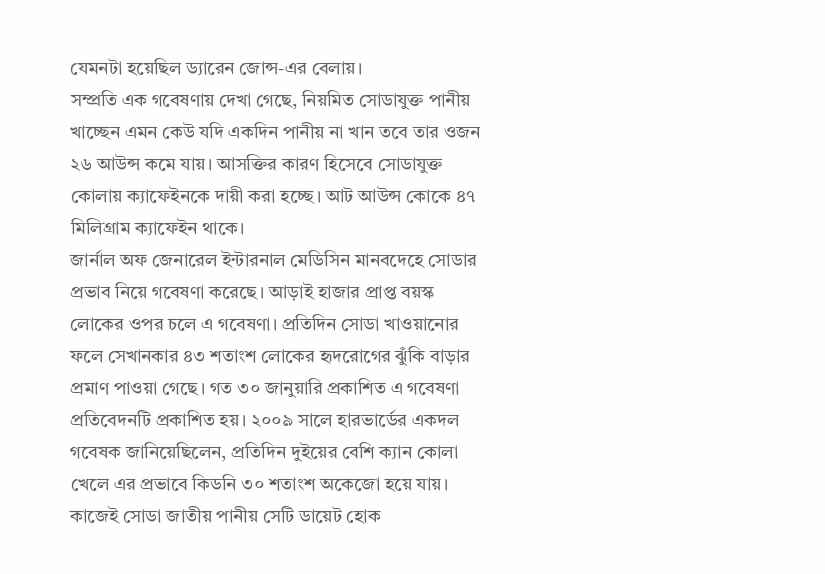যেমনটা হয়েছিল ড্যারেন জোন্স-এর বেলায়।
সম্প্রতি এক গবেষণায় দেখা গেছে, নিয়মিত সোডাযুক্ত পানীয় খাচ্ছেন এমন কেউ যদি একদিন পানীয় না খান তবে তার ওজন ২৬ আউন্স কমে যায়। আসক্তির কারণ হিসেবে সোডাযুক্ত কোলায় ক্যাফেইনকে দায়ী করা হচ্ছে। আট আউন্স কোকে ৪৭ মিলিগ্রাম ক্যাফেইন থাকে।
জার্নাল অফ জেনারেল ইন্টারনাল মেডিসিন মানবদেহে সোডার প্রভাব নিয়ে গবেষণা করেছে। আড়াই হাজার প্রাপ্ত বয়স্ক লোকের ওপর চলে এ গবেষণা। প্রতিদিন সোডা খাওয়ানোর ফলে সেখানকার ৪৩ শতাংশ লোকের হৃদরোগের ঝুঁকি বাড়ার প্রমাণ পাওয়া গেছে। গত ৩০ জানুয়ারি প্রকাশিত এ গবেষণা প্রতিবেদনটি প্রকাশিত হয়। ২০০৯ সালে হারভার্ডের একদল গবেষক জানিয়েছিলেন, প্রতিদিন দুইয়ের বেশি ক্যান কোলা খেলে এর প্রভাবে কিডনি ৩০ শতাংশ অকেজো হয়ে যায়।
কাজেই সোডা জাতীয় পানীয় সেটি ডায়েট হোক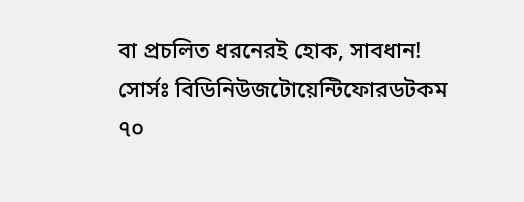বা প্রচলিত ধরনেরই হোক, সাবধান!
সোর্সঃ বিডিনিউজটোয়েন্টিফোরডটকম
৭০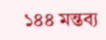১৪৪ মন্তব্য